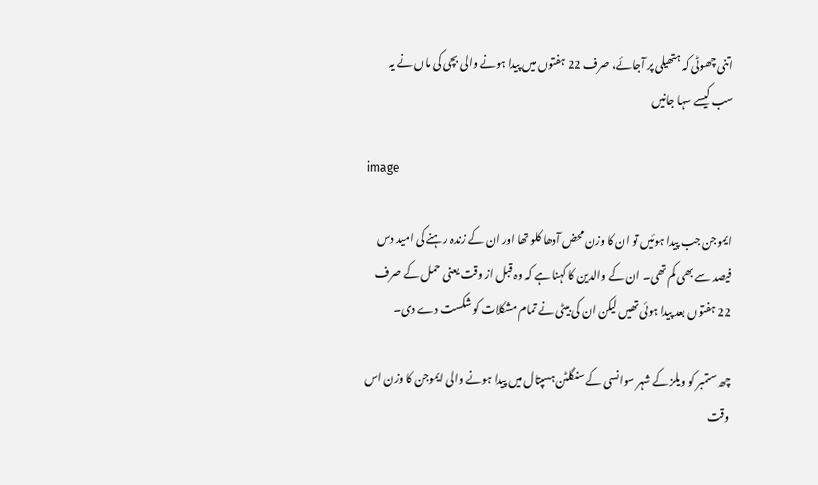اتنی چھوٹی کہ ہتھیلی پر آجائے، صرف 22 ہفتوں میں پیدا ہونے والی بچی کی ماں نے یہ سب کیسے سہا جانیں

image

ایموجن جب پیدا ہوئیں تو ان کا وزن محض آدھا کلو تھا اور ان کے زندہ رہنے کی امید دس فیصد سے بھی کم تھی۔ ان کے والدین کا کہنا ہے کہ وہ قبل از وقت یعنی حمل کے صرف 22 ہفتوں بعد پیدا ہوئی تھیں لیکن ان کی بیٹی نے تمام مشکلات کو شکست دے دی۔

چھ ستمبر کو ویلز کے شہر سوانسی کے سنگلٹن ہسپتال میں پیدا ہونے والی ایموجن کا وزن اس وقت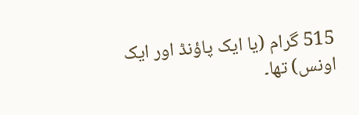515 گرام (یا ایک پاؤنڈ اور ایک اونس) تھا۔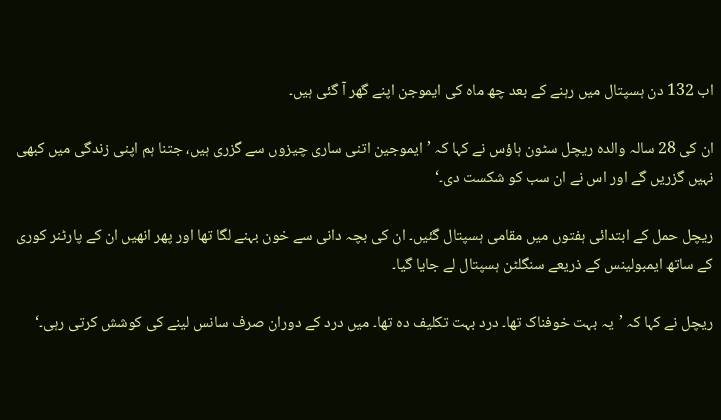اب 132 دن ہسپتال میں رہنے کے بعد چھ ماہ کی ایموجن اپنے گھر آ گئی ہیں۔

ان کی 28 سالہ والدہ ریچل سٹون ہاؤس نے کہا کہ ’ایموجین اتنی ساری چیزوں سے گزری ہیں، جتنا ہم اپنی زندگی میں کبھی نہیں گزریں گے اور اس نے ان سب کو شکست دی۔‘

ریچل حمل کے ابتدائی ہفتوں میں مقامی ہسپتال گئیں۔ ان کی بچہ دانی سے خون بہنے لگا تھا اور پھر انھیں ان کے پارٹنر کوری کے ساتھ ایمبولینس کے ذریعے سنگلٹن ہسپتال لے جایا گیا۔

ریچل نے کہا کہ ’یہ بہت خوفناک تھا۔ درد بہت تکلیف دہ تھا۔ میں درد کے دوران صرف سانس لینے کی کوشش کرتی رہی۔‘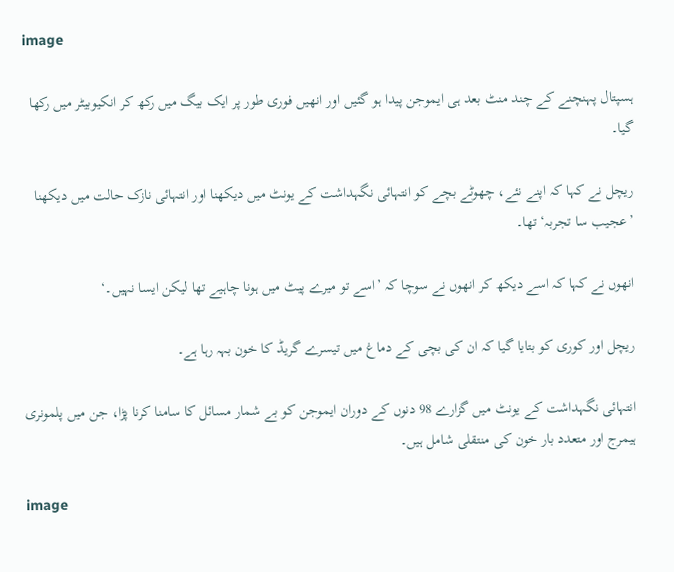image

ہسپتال پہنچنے کے چند منٹ بعد ہی ایموجن پیدا ہو گئیں اور انھیں فوری طور پر ایک بیگ میں رکھ کر انکیوبیٹر میں رکھا گیا۔

ریچل نے کہا کہ اپنے نئے، چھوٹے بچے کو انتہائی نگہداشت کے یونٹ میں دیکھنا اور انتہائی نازک حالت میں دیکھنا ’عجیب سا تجربہ‘ تھا۔

انھوں نے کہا کہ اسے دیکھ کر انھوں نے سوچا کہ ’اسے تو میرے پیٹ میں ہونا چاہیے تھا لیکن ایسا نہیں۔‘

ریچل اور کوری کو بتایا گیا کہ ان کی بچی کے دماغ میں تیسرے گریڈ کا خون بہہ رہا ہے۔

انتہائی نگہداشت کے یونٹ میں گزارے 98 دنوں کے دوران ایموجن کو بے شمار مسائل کا سامنا کرنا پڑا، جن میں پلمونری ہیمرج اور متعدد بار خون کی منتقلی شامل ہیں۔

image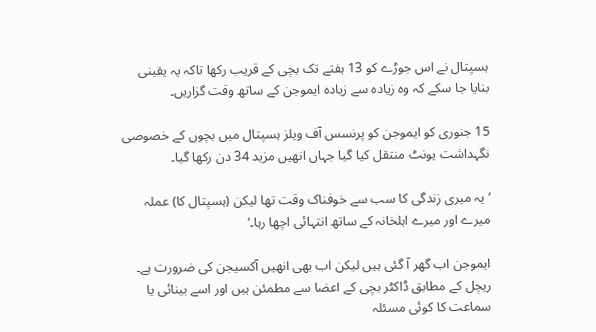ہسپتال نے اس جوڑے کو 13 ہفتے تک بچی کے قریب رکھا تاکہ یہ یقینی بنایا جا سکے کہ وہ زیادہ سے زیادہ ایموجن کے ساتھ وقت گزاریں۔

15 جنوری کو ایموجن کو پرنسس آف ویلز ہسپتال میں بچوں کے خصوصی نگہداشت یونٹ منتقل کیا گیا جہاں انھیں مزید 34 دن رکھا گيا۔

’یہ میری زندگی کا سب سے خوفناک وقت تھا لیکن (ہسپتال کا) عملہ میرے اور میرے اہلخانہ کے ساتھ انتہائی اچھا رہا۔‘

ایموجن اب گھر آ گئی ہیں لیکن اب بھی انھیں آکسیجن کی ضرورت ہے۔ ریچل کے مطابق ڈاکٹر بچی کے اعضا سے مطمئن ہیں اور اسے بینائی یا سماعت کا کوئی مسئلہ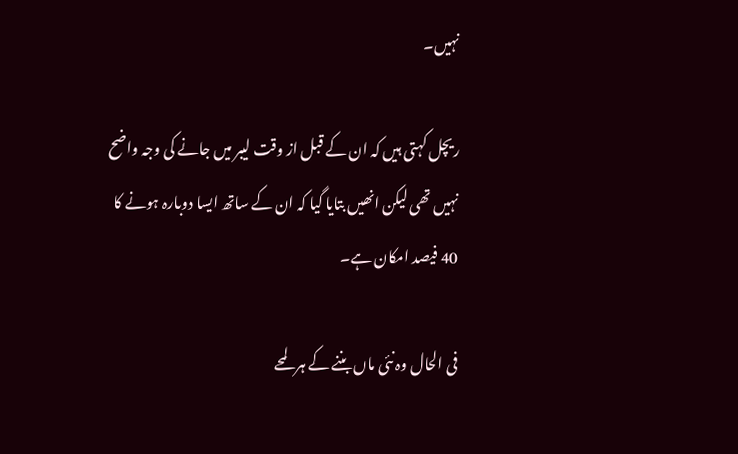نہیں۔

ریچل کہتی ہیں کہ ان کے قبل از وقت لیبر میں جانے کی وجہ واضح نہیں تھی لیکن انھیں بتایا گیا کہ ان کے ساتھ ایسا دوبارہ ہونے کا 40 فیصد امکان ہے۔

فی الحال وہ نئی ماں بننے کے ہر لمحے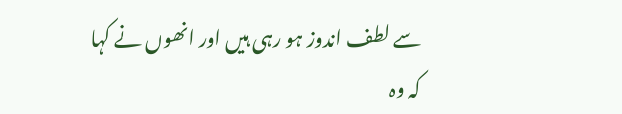سے لطف اندوز ہو رہی ہیں اور انھوں نے کہا کہ وہ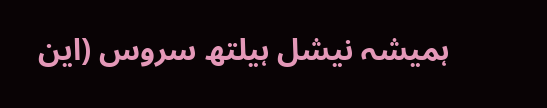ہمیشہ نیشل ہیلتھ سروس (این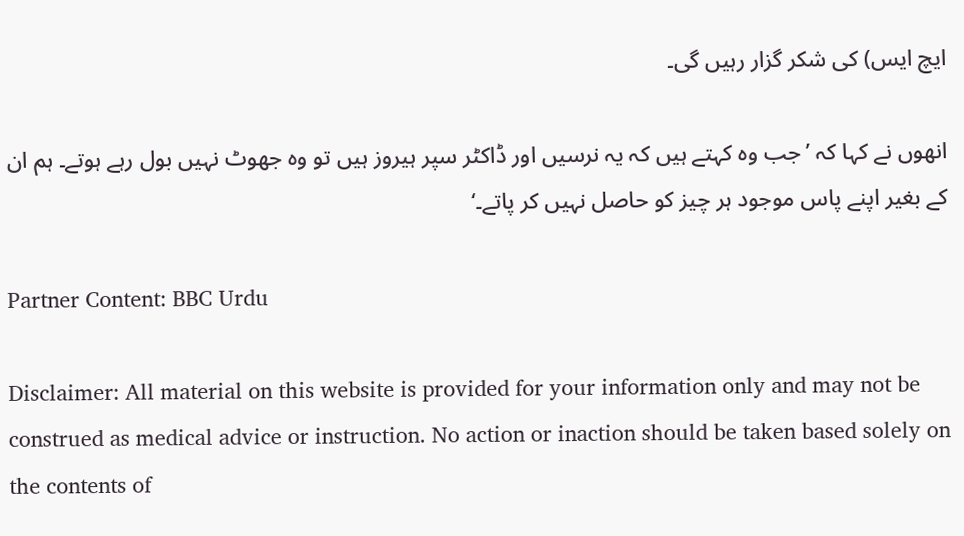ایچ ایس) کی شکر گزار رہیں گی۔

انھوں نے کہا کہ ’جب وہ کہتے ہیں کہ یہ نرسیں اور ڈاکٹر سپر ہیروز ہیں تو وہ جھوٹ نہیں بول رہے ہوتے۔ ہم ان کے بغیر اپنے پاس موجود ہر چیز کو حاصل نہیں کر پاتے۔‘

Partner Content: BBC Urdu

Disclaimer: All material on this website is provided for your information only and may not be construed as medical advice or instruction. No action or inaction should be taken based solely on the contents of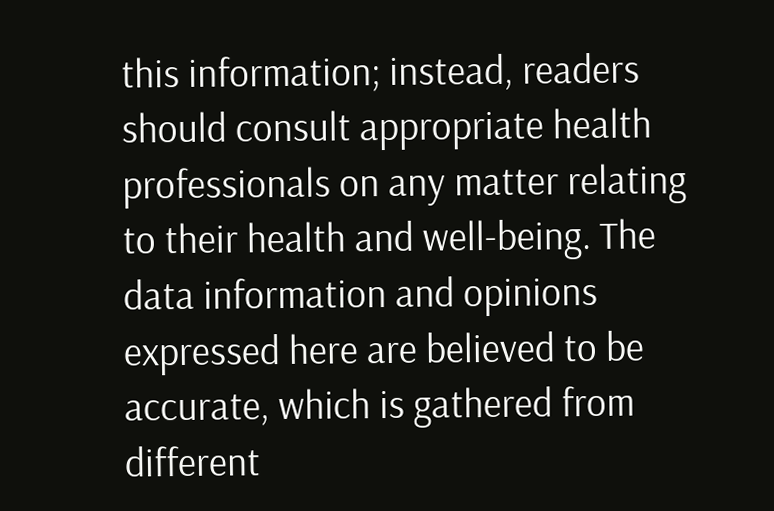this information; instead, readers should consult appropriate health professionals on any matter relating to their health and well-being. The data information and opinions expressed here are believed to be accurate, which is gathered from different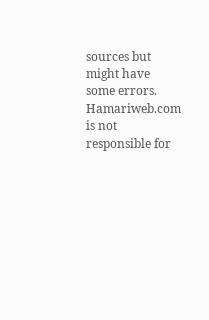sources but might have some errors. Hamariweb.com is not responsible for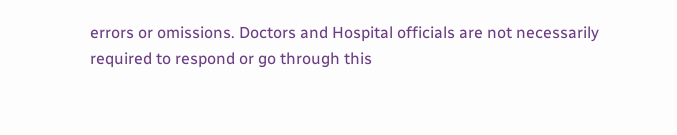errors or omissions. Doctors and Hospital officials are not necessarily required to respond or go through this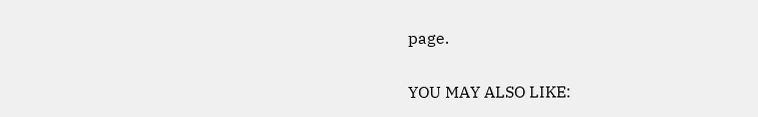page.

YOU MAY ALSO LIKE: